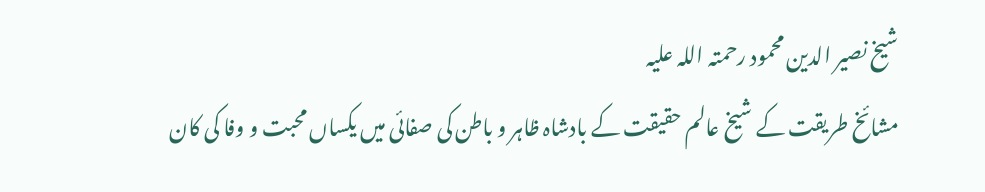شیخ نصیر الدین محمود رحمتہ اللہ علیہ
مشائخ طریقت کے شیخ عالم حقیقت کے بادشاہ ظاہر و باطن کی صفائی میں یکساں محبت و وفا کی کان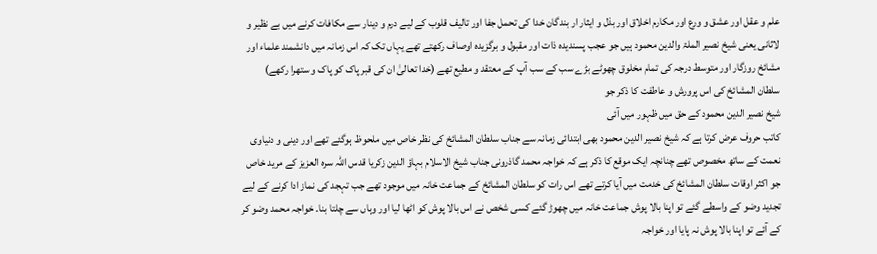علم و عقل اور عشق و ورع اور مکارم اخلاق اور بذل و ایثار ار بندگان خدا کی تحمل جفا اور تالیف قلوب کے لیے درم و دینار سے مکافات کرنے میں بے نظیر و لاثانی یعنی شیخ نصیر الملۃ والدین محمود ہیں جو عجب پسندیدہ ذات اور مقبول و برگزیدہ اوصاف رکھتے تھے یہاں تک کہ اس زمانہ میں دانشمند علماء اور مشائخ روزگار اور متوسط درجہ کی تمام مخلوق چھوٹے بڑے سب کے سب آپ کے معتقد و مطیع تھے (خدا تعالیٰ ان کی قبر پاک کو پاک و ستھرا رکھے)
سلطان المشائخ کی اس پرورش و عاطفت کا ذکر جو
شیخ نصیر الدین محمود کے حق میں ظہور میں آئی
کاتب حروف عرض کرتا ہے کہ شیخ نصیر الدین محمود بھی ابتدائی زمانہ سے جناب سلطان المشائخ کی نظر خاص میں ملحوظ ہوگئے تھے اور دینی و دنیاوی نعمت کے ساتھ مخصوص تھے چنانچہ ایک موقع کا ذکر ہے کہ خواجہ محمد گاذرونی جناب شیخ الاسلام بہاؤ الدین زکریا قدس اللہ سرہ العزیز کے مرید خاص جو اکثر اوقات سلطان المشائخ کی خدمت میں آیا کرتے تھے اس رات کو سلطان المشائخ کے جماعت خانہ میں موجود تھے جب تہجد کی نماز ادا کرنے کے لیے تجدید وضو کے واسطے گئے تو اپنا بالا پوش جماعت خانہ میں چھوڑ گئے کسی شخص نے اس بالا پوش کو اٹھا لیا اور وہاں سے چلتا بنا۔ خواجہ محمد وضو کر کے آئے تو اپنا بالا پوش نہ پایا اور خواجہ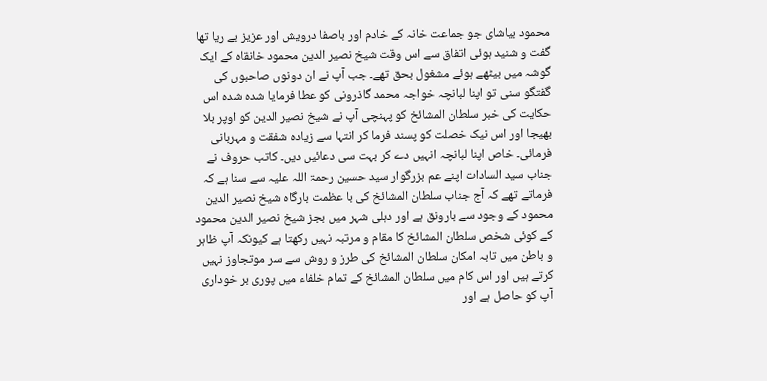محمود بیاشای جو جماعت خانہ کے خادم اور باصفا درویش اور عزیز بے ریا تھا گفت و شنید ہوئی اتفاق سے اس وقت شیخ نصیر الدین محمود خانقاہ کے ایک گوشہ میں بیٹھے ہوئے مشغول بحق تھے۔ جب آپ نے ان دونوں صاحبوں کی گفتگو سنی تو اپنا لبانچہ خواجہ محمد گاذرونی کو عطا فرمایا شدہ شدہ اس حکایت کی خبر سلطان المشائخ کو پہنچی آپ نے شیخ نصیر الدین کو اوپر بلا بھیجا اور اس نیک خصلت کو پسند فرما کر انتہا سے زیادہ شفقت و مہربانی فرمائی۔ خاص اپنا لبانچہ انہیں دے کر بہت سی دعائیں دیں۔ کاتب حروف نے جناب سید السادات اپنے عم بزرگوار سید حسین رحمۃ اللہ علیہ سے سنا ہے کہ فرماتے تھے کہ آج جناب سلطان المشائخ کی با عظمت بارگاہ شیخ نصیر الدین محمود کے وجود سے بارونق ہے اور دہلی شہر میں بجز شیخ نصیر الدین محمود کے کوئی شخص سلطان المشائخ کا مقام و مرتبہ نہیں رکھتا ہے کیونکہ آپ ظاہر و باطن میں تابہ امکان سلطان المشائخ کی طرز و روش سے سر موتجاوز نہیں کرتے ہیں اور اس کام میں سلطان المشائخ کے تمام خلفاء میں پوری بر خوداری آپ کو حاصل ہے اور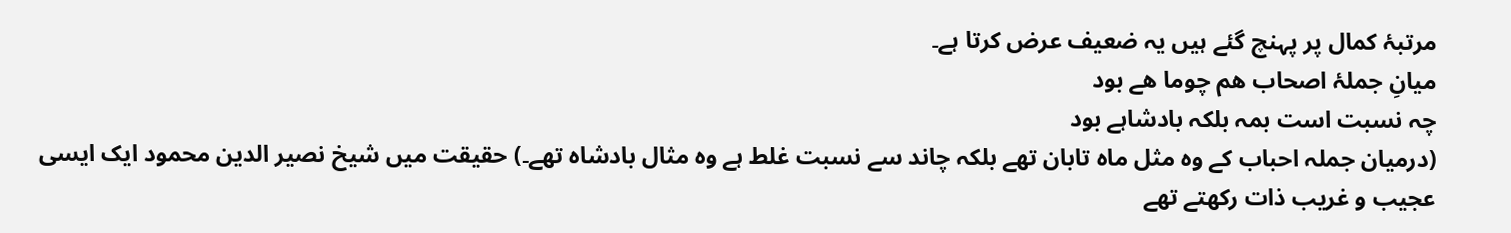مرتبۂ کمال پر پہنچ گئے ہیں یہ ضعیف عرض کرتا ہے۔
میانِ جملۂ اصحاب ھم چوما ھے بود
چہ نسبت است بمہ بلکہ بادشاہے بود
(درمیان جملہ احباب کے وہ مثل ماہ تابان تھے بلکہ چاند سے نسبت غلط ہے وہ مثال بادشاہ تھے۔) حقیقت میں شیخ نصیر الدین محمود ایک ایسی عجیب و غریب ذات رکھتے تھے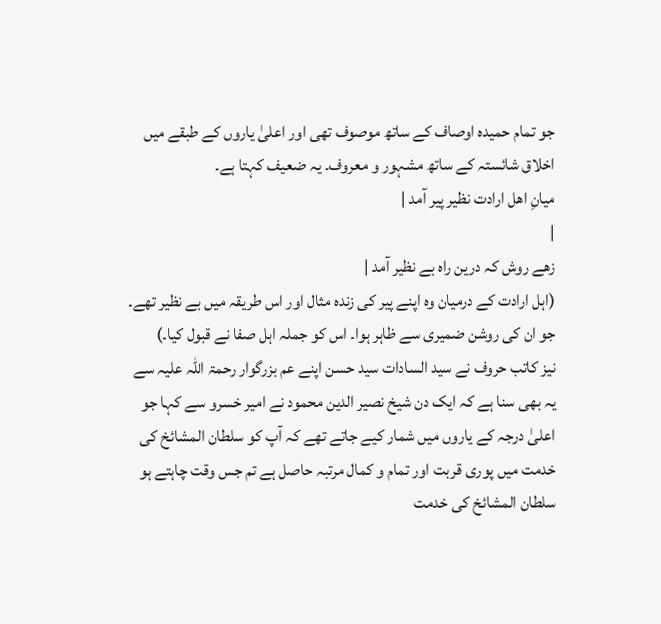جو تمام حمیدہ اوصاف کے ساتھ موصوف تھی اور اعلیٰ یاروں کے طبقے میں اخلاق شائستہ کے ساتھ مشہور و معروف۔ یہ ضعیف کہتا ہے۔
میانِ اھل ارادت نظیر پیر آمد |
|
زھے روش کہ درین راہ بے نظیر آمد |
(اہل ارادت کے درمیان وہ اپنے پیر کی زندہ مثال اور اس طریقہ میں بے نظیر تھے۔ جو ان کی روشن ضمیری سے ظاہر ہوا۔ اس کو جملہ اہل صفا نے قبول کیا۔)
نیز کاتب حروف نے سید السادات سید حسن اپنے عم بزرگوار رحمۃ اللہ علیہ سے یہ بھی سنا ہے کہ ایک دن شیخ نصیر الدین محمود نے امیر خسرو سے کہا جو اعلیٰ درجہ کے یاروں میں شمار کیے جاتے تھے کہ آپ کو سلطان المشائخ کی خدمت میں پوری قربت اور تمام و کمال مرتبہ حاصل ہے تم جس وقت چاہتے ہو سلطان المشائخ کی خدمت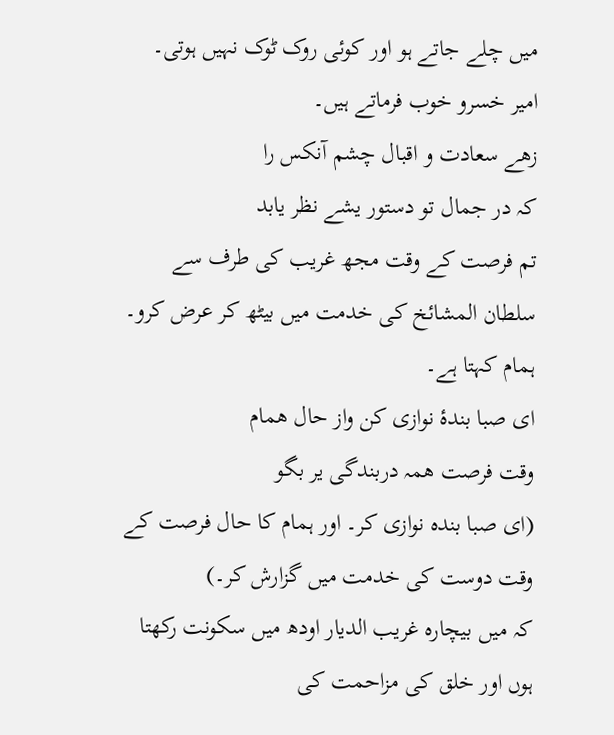میں چلے جاتے ہو اور کوئی روک ٹوک نہیں ہوتی۔ امیر خسرو خوب فرماتے ہیں۔
زھے سعادت و اقبال چشم آنکس را
کہ در جمال تو دستور یشے نظر یابد
تم فرصت کے وقت مجھ غریب کی طرف سے سلطان المشائخ کی خدمت میں بیٹھ کر عرض کرو۔ ہمام کہتا ہے۔
ای صبا بندۂ نوازی کن واز حال ھمام
وقت فرصت ھمہ دربندگی یر بگو
(ای صبا بندہ نوازی کر۔ اور ہمام کا حال فرصت کے وقت دوست کی خدمت میں گزارش کر۔)
کہ میں بیچارہ غریب الدیار اودھ میں سکونت رکھتا ہوں اور خلق کی مزاحمت کی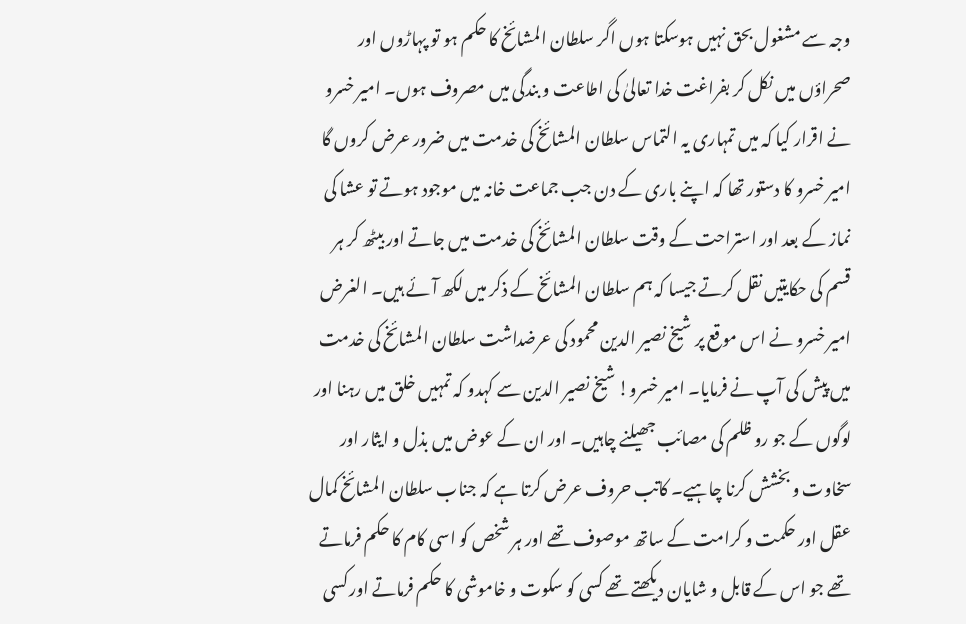وجہ سے مشغول بحق نہیں ہوسکتا ہوں اگر سلطان المشائخ کا حکم ہو تو پہاڑوں اور صحراؤں میں نکل کر بفراغت خدا تعالیٰ کی اطاعت و بندگی میں مصروف ہوں۔ امیر خسرو نے اقرار کیا کہ میں تمہاری یہ التماس سلطان المشائخ کی خدمت میں ضرور عرض کروں گا امیر خسرو کا دستور تھا کہ اپنے باری کے دن جب جماعت خانہ میں موجود ہوتے تو عشا کی نماز کے بعد اور استراحت کے وقت سلطان المشائخ کی خدمت میں جاتے اور بیٹھ کر ہر قسم کی حکایتیں نقل کرتے جیسا کہ ہم سلطان المشائخ کے ذکر میں لکھ آئے ہیں۔ الغرض امیر خسرو نے اس موقع پر شیخ نصیر الدین محمود کی عرضداشت سلطان المشائخ کی خدمت میں پیش کی آپ نے فرمایا۔ امیر خسرو! شیخ نصیر الدین سے کہدو کہ تمہیں خلق میں رہنا اور لوگوں کے جو رو ظلم کی مصائب جھیلنے چاہیں۔ اور ان کے عوض میں بذل و ایثار اور سخاوت و بخشش کرنا چاہیے۔ کاتب حروف عرض کرتا ہے کہ جناب سلطان المشائخ کمال عقل اور حکمت و کرامت کے ساتھ موصوف تھے اور ہر شخص کو اسی کام کا حکم فرماتے تھے جو اس کے قابل و شایان دیکھتے تھے کسی کو سکوت و خاموشی کا حکم فرماتے اور کسی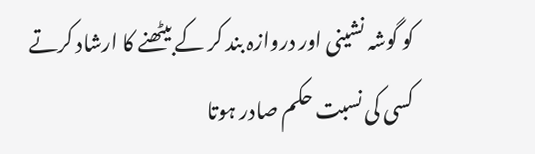کو گوشہ نشینی اور دروازہ بند کر کے بیٹھنے کا ارشاد کرتے کسی کی نسبت حکم صادر ہوتا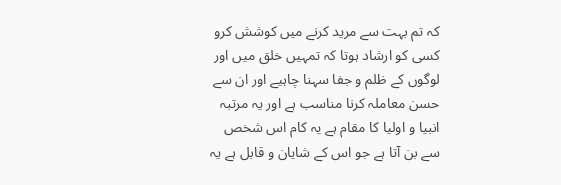کہ تم بہت سے مرید کرنے میں کوشش کرو کسی کو ارشاد ہوتا کہ تمہیں خلق میں اور لوگوں کے ظلم و جفا سہنا چاہیے اور ان سے حسن معاملہ کرنا مناسب ہے اور یہ مرتبہ انبیا و اولیا کا مقام ہے یہ کام اس شخص سے بن آتا ہے جو اس کے شایان و قابل ہے یہ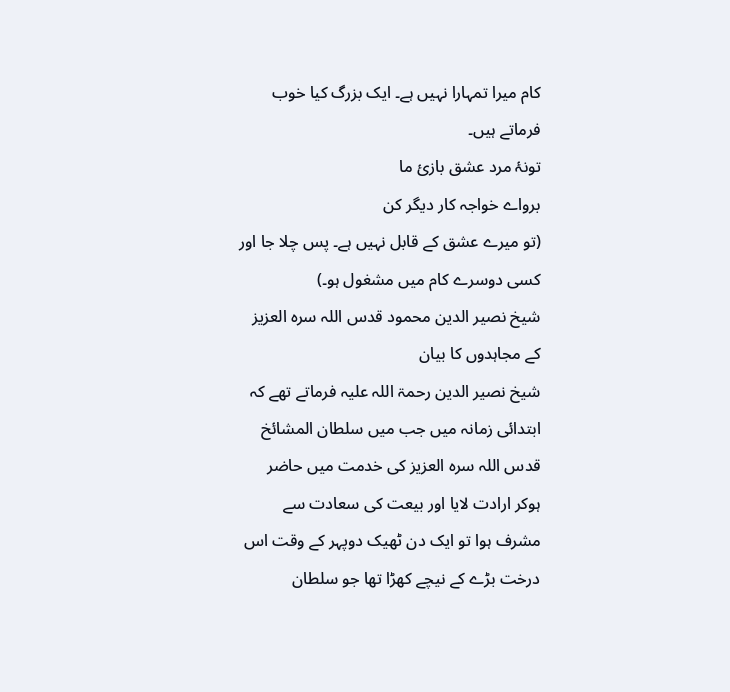کام میرا تمہارا نہیں ہے۔ ایک بزرگ کیا خوب فرماتے ہیں۔
تونۂ مرد عشق بازیٔ ما
برواے خواجہ کار دیگر کن
(تو میرے عشق کے قابل نہیں ہے۔ پس چلا جا اور کسی دوسرے کام میں مشغول ہو۔)
شیخ نصیر الدین محمود قدس اللہ سرہ العزیز کے مجاہدوں کا بیان
شیخ نصیر الدین رحمۃ اللہ علیہ فرماتے تھے کہ ابتدائی زمانہ میں جب میں سلطان المشائخ قدس اللہ سرہ العزیز کی خدمت میں حاضر ہوکر ارادت لایا اور بیعت کی سعادت سے مشرف ہوا تو ایک دن ٹھیک دوپہر کے وقت اس درخت بڑے کے نیچے کھڑا تھا جو سلطان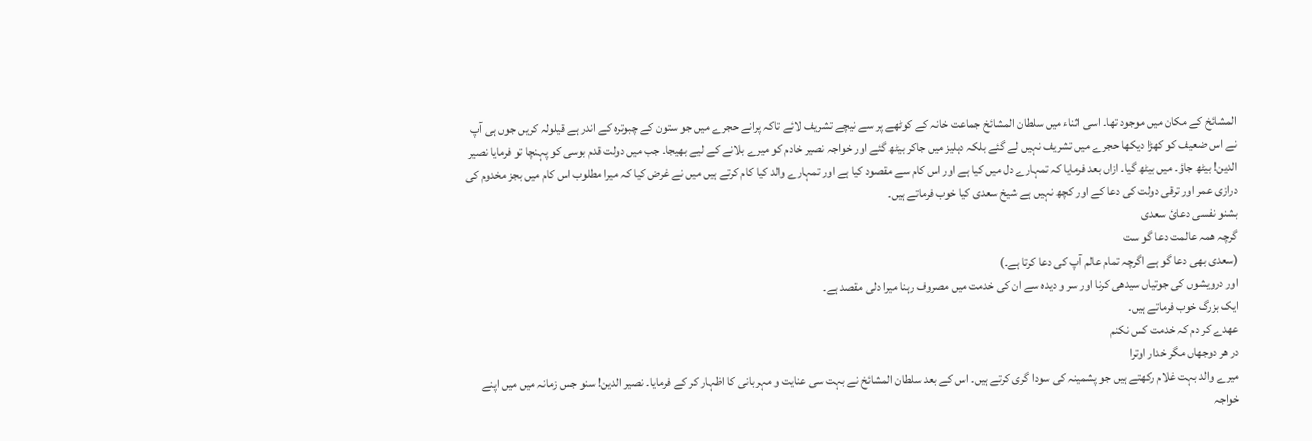المشائخ کے مکان میں موجود تھا۔ اسی اثناء میں سلطان المشائخ جماعت خانہ کے کوٹھے پر سے نیچے تشریف لائے تاکہ پرانے حجرے میں جو ستون کے چبوترہ کے اندر ہے قیلولہ کریں جوں ہی آپ نے اس ضعیف کو کھڑا دیکھا حجرے میں تشریف نہیں لے گئے بلکہ دہلیز میں جاکر بیٹھ گئے اور خواجہ نصیر خادم کو میرے بلانے کے لیے بھیجا۔ جب میں دولت قدم بوسی کو پہنچا تو فرمایا نصیر الدین! بیٹھ جاؤ۔ میں بیٹھ گیا۔ ازاں بعد فرمایا کہ تمہارے دل میں کیا ہے اور اس کام سے مقصود کیا ہے اور تمہارے والد کیا کام کرتے ہیں میں نے غرض کیا کہ میرا مطلوب اس کام میں بجز مخدوم کی درازی عمر اور ترقی دولت کی دعا کے اور کچھ نہیں ہے شیخ سعدی کیا خوب فرماتے ہیں۔
بشنو نفسی دعایٔ سعدی
گرچہ ھمہ عالمت دعا گو ست
(سعدی بھی دعا گو ہے اگرچہ تمام عالم آپ کی دعا کرتا ہے۔)
اور درویشوں کی جوتیاں سیدھی کرنا اور سر و دیدہ سے ان کی خدمت میں مصروف رہنا میرا دلی مقصد ہے۔
ایک بزرگ خوب فرماتے ہیں۔
عھدے کر دم کہ خدمت کس نکنم
در ھر دوجھاں مگر خدار اوترا
میرے والد بہت غلام رکھتے ہیں جو پشمینہ کی سودا گری کرتے ہیں۔ اس کے بعد سلطان المشائخ نے بہت سی عنایت و مہربانی کا اظہار کر کے فرمایا۔ نصیر الدین! سنو جس زمانہ میں میں اپنے خواجہ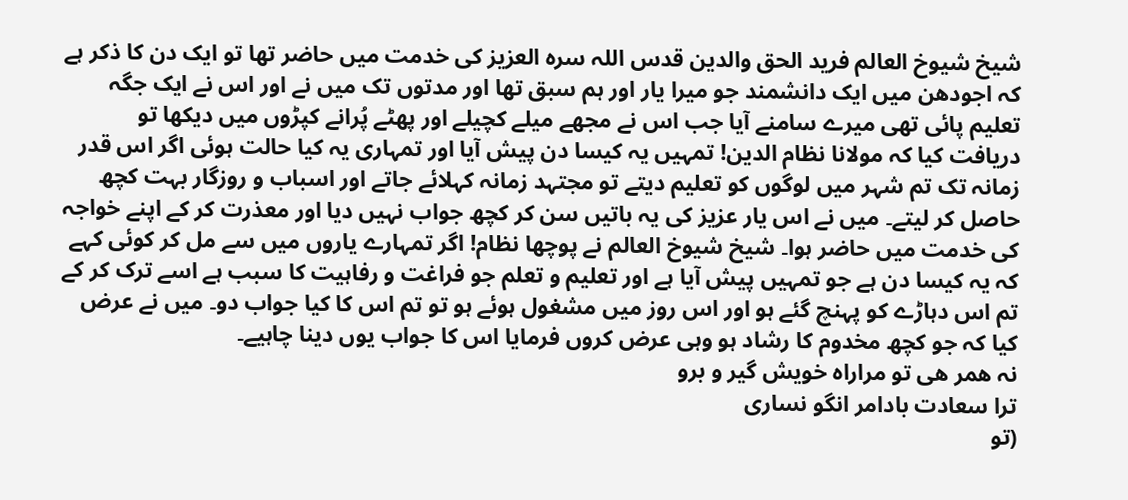شیخ شیوخ العالم فرید الحق والدین قدس اللہ سرہ العزیز کی خدمت میں حاضر تھا تو ایک دن کا ذکر ہے کہ اجودھن میں ایک دانشمند جو میرا یار اور ہم سبق تھا اور مدتوں تک میں نے اور اس نے ایک جگہ تعلیم پائی تھی میرے سامنے آیا جب اس نے مجھے میلے کچیلے اور پھٹے پُرانے کپڑوں میں دیکھا تو دریافت کیا کہ مولانا نظام الدین! تمہیں یہ کیسا دن پیش آیا اور تمہاری یہ کیا حالت ہوئی اگر اس قدر زمانہ تک تم شہر میں لوگوں کو تعلیم دیتے تو مجتہد زمانہ کہلائے جاتے اور اسباب و روزگار بہت کچھ حاصل کر لیتے۔ میں نے اس یار عزیز کی یہ باتیں سن کر کچھ جواب نہیں دیا اور معذرت کر کے اپنے خواجہ کی خدمت میں حاضر ہوا۔ شیخ شیوخ العالم نے پوچھا نظام! اگر تمہارے یاروں میں سے مل کر کوئی کہے کہ یہ کیسا دن ہے جو تمہیں پیش آیا ہے اور تعلیم و تعلم جو فراغت و رفاہیت کا سبب ہے اسے ترک کر کے تم اس دہاڑے کو پہنچ گئے ہو اور اس روز میں مشغول ہوئے ہو تو تم اس کا کیا جواب دو۔ میں نے عرض کیا کہ جو کچھ مخدوم کا رشاد ہو وہی عرض کروں فرمایا اس کا جواب یوں دینا چاہیے۔
نہ ھمر ھی تو مراراہ خویش گیر و برو
ترا سعادت بادامر انگو نساری
(تو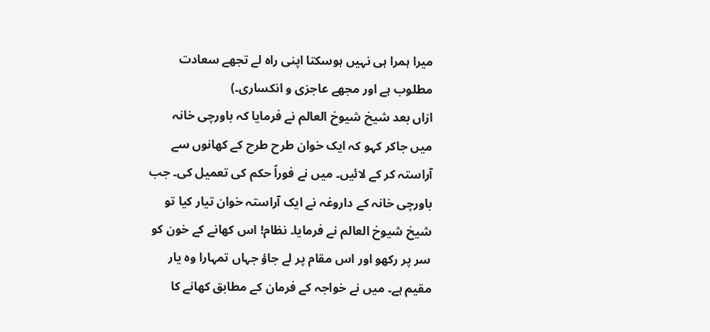میرا ہمرا ہی نہیں ہوسکتا اپنی راہ لے تجھے سعادت مطلوب ہے اور مجھے عاجزی و انکساری۔)
ازاں بعد شیخ شیوخ العالم نے فرمایا کہ باورچی خانہ میں جاکر کہو کہ ایک خوان طرح طرح کے کھانوں سے آراستہ کر کے لائیں۔ میں نے فوراً حکم کی تعمیل کی۔ جب باورچی خانہ کے داروغہ نے ایک آراستہ خوان تیار کیا تو شیخ شیوخ العالم نے فرمایا۔ نظام! اس کھانے کے خون کو سر پر رکھو اور اس مقام پر لے جاؤ جہاں تمہارا وہ یار مقیم ہے۔ میں نے خواجہ کے فرمان کے مطابق کھانے کا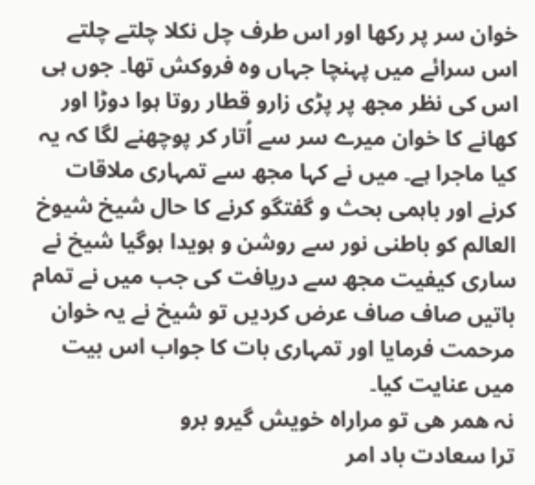خوان سر پر رکھا اور اس طرف چل نکلا چلتے چلتے اس سرائے میں پہنچا جہاں وہ فروکش تھا۔ جوں ہی اس کی نظر مجھ پر پڑی زارو قطار روتا ہوا دوڑا اور کھانے کا خوان میرے سر سے اُتار کر پوچھنے لگا کہ یہ کیا ماجرا ہے۔ میں نے کہا مجھ سے تمہاری ملاقات کرنے اور باہمی بحث و گفتگو کرنے کا حال شیخ شیوخ العالم کو باطنی نور سے روشن و ہویدا ہوگیا شیخ نے ساری کیفیت مجھ سے دریافت کی جب میں نے تمام باتیں صاف صاف عرض کردیں تو شیخ نے یہ خوان مرحمت فرمایا اور تمہاری بات کا جواب اس بیت میں عنایت کیا۔
نہ ھمر ھی تو مراراہ خویش گیرو برو
ترا سعادت باد امر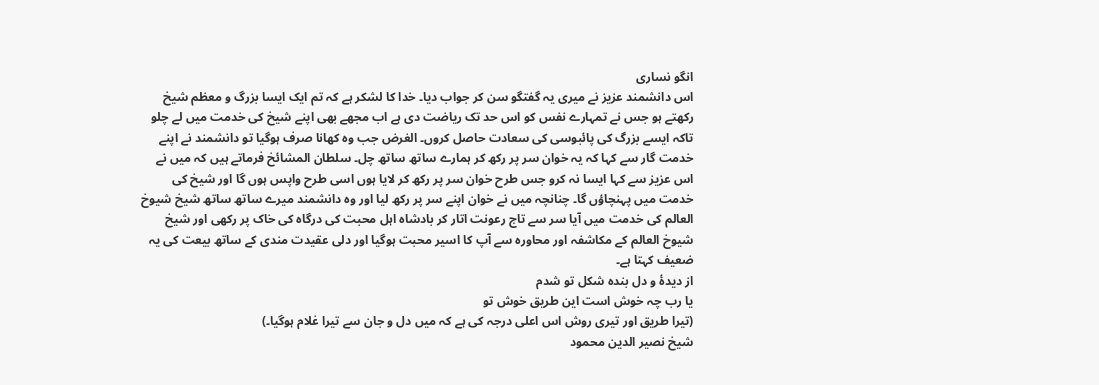انگو نساری
اس دانشمند عزیز نے میری یہ گفتگو سن کر جواب دیا۔ خدا کا لشکر ہے کہ تم ایک ایسا بزرگ و معظم شیخ رکھتے ہو جس نے تمہارے نفس کو اس حد تک ریاضت دی ہے اب مجھے بھی اپنے شیخ کی خدمت میں لے چلو تاکہ ایسے بزرگ کی پائبوسی کی سعادت حاصل کروں۔ الغرض جب وہ کھانا صرف ہوگیا تو دانشمند نے اپنے خدمت گار سے کہا کہ یہ خوان سر پر رکھ کر ہمارے ساتھ ساتھ چل۔ سلطان المشائخ فرماتے ہیں کہ میں نے اس عزیز سے کہا ایسا نہ کرو جس طرح خوان سر پر رکھ کر لایا ہوں اسی طرح واپس ہوں گا اور شیخ کی خدمت میں پہنچاؤں گا۔ چنانچہ میں نے خوان اپنے سر پر رکھ لیا اور وہ دانشمند میرے ساتھ ساتھ شیخ شیوخ العالم کی خدمت میں آیا سر سے تاج رعونت اتار کر بادشاہ اہل محبت کی درگاہ کی خاک پر رکھی اور شیخ شیوخ العالم کے مکاشفہ اور محاورہ سے آپ کا اسیر محبت ہوگیا اور دلی عقیدت مندی کے ساتھ بیعت کی یہ ضعیف کہتا ہے۔
از دیدۂ و دل بندہ شکل تو شدم
یا رب چہ خوش است این طریق خوش تو
(تیرا طریق اور تیری روش اس اعلی درجہ کی ہے کہ میں دل و جان سے تیرا غلام ہوگیا۔)
شیخ نصیر الدین محمود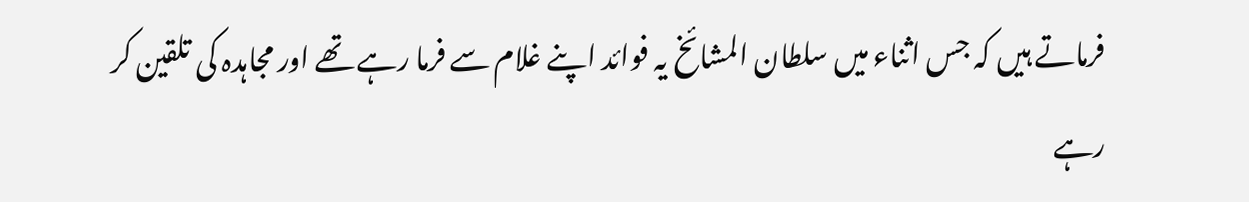فرماتے ہیں کہ جس اثناء میں سلطان المشائخ یہ فوائد اپنے غلام سے فرما رہے تھے اور مجاہدہ کی تلقین کر رہے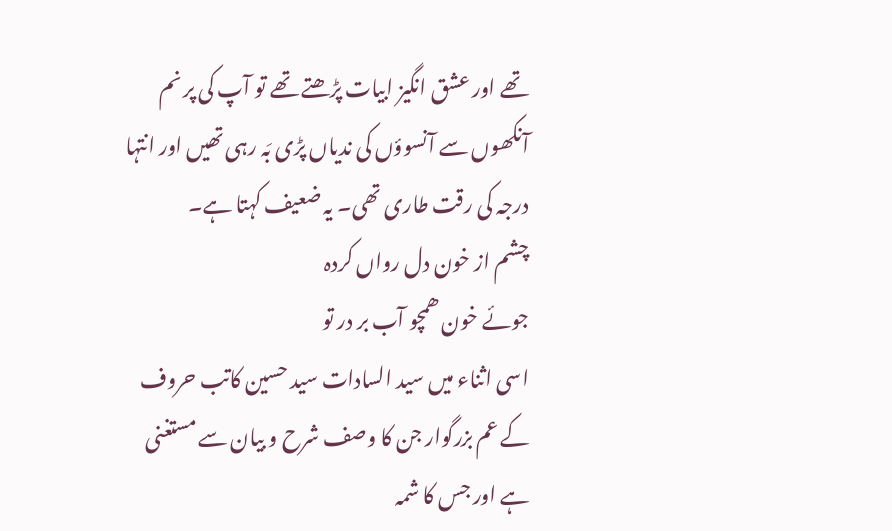تھے اور عشق انگیز ابیات پڑھتے تھے تو آپ کی پر نم آنکھوں سے آنسوؤں کی ندیاں پڑی بَہ رہی تھیں اور انتہا درجہ کی رقت طاری تھی۔ یہ ضعیف کہتا ہے۔
چشم از خون دل رواں کردہ
جوئے خون ھمچو آب بر در تو
اسی اثناء میں سید السادات سید حسین کاتب حروف کے عم بزرگوار جن کا وصف شرح و بیان سے مستغنی ہے اور جس کا شمہ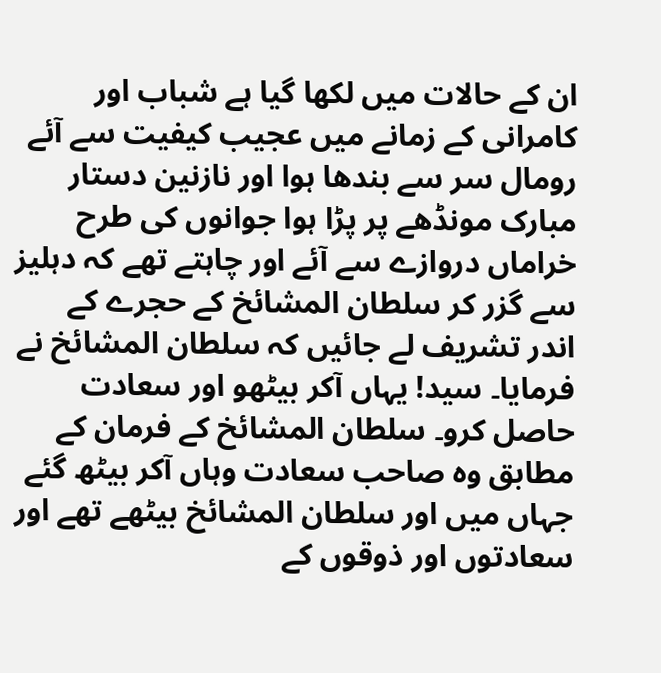ان کے حالات میں لکھا گیا ہے شباب اور کامرانی کے زمانے میں عجیب کیفیت سے آئے رومال سر سے بندھا ہوا اور نازنین دستار مبارک مونڈھے پر پڑا ہوا جوانوں کی طرح خراماں دروازے سے آئے اور چاہتے تھے کہ دہلیز سے گزر کر سلطان المشائخ کے حجرے کے اندر تشریف لے جائیں کہ سلطان المشائخ نے فرمایا۔ سید! یہاں آکر بیٹھو اور سعادت حاصل کرو۔ سلطان المشائخ کے فرمان کے مطابق وہ صاحب سعادت وہاں آکر بیٹھ گئے جہاں میں اور سلطان المشائخ بیٹھے تھے اور سعادتوں اور ذوقوں کے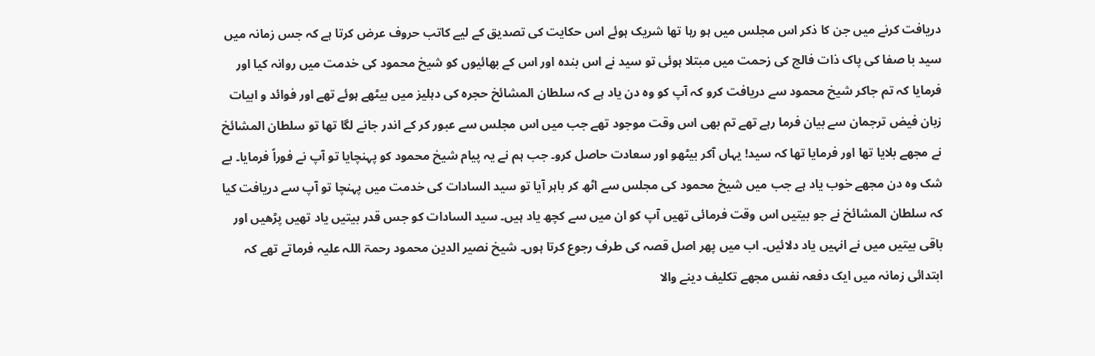دریافت کرنے میں جن کا ذکر اس مجلس میں ہو رہا تھا شریک ہوئے اس حکایت کی تصدیق کے لیے کاتب حروف عرض کرتا ہے کہ جس زمانہ میں سید با صفا کی پاک ذات فالج کی زحمت میں مبتلا ہوئی تو سید نے اس بندہ اور اس کے بھائیوں کو شیخ محمود کی خدمت میں روانہ کیا اور فرمایا کہ تم جاکر شیخ محمود سے دریافت کرو کہ آپ کو وہ دن یاد ہے کہ سلطان المشائخ حجرہ کی دہلیز میں بیٹھے ہوئے تھے اور فوائد و ابیات زبان فیض ترجمان سے بیان فرما رہے تھے تم بھی اس وقت موجود تھے جب میں اس مجلس سے عبور کر کے اندر جانے لگا تھا تو سلطان المشائخ نے مجھے بلایا تھا اور فرمایا تھا کہ سید! یہاں آکر بیٹھو اور سعادت حاصل کرو۔ جب ہم نے یہ پیام شیخ محمود کو پہنچایا تو آپ نے فوراً فرمایا۔ بے شک وہ دن مجھے خوب یاد ہے جب میں شیخ محمود کی مجلس سے اٹھ کر باہر آیا تو سید السادات کی خدمت میں پہنچا تو آپ سے دریافت کیا کہ سلطان المشائخ نے جو بیتیں اس وقت فرمائی تھیں آپ کو ان میں سے کچھ یاد ہیں۔ سید السادات کو جس قدر بیتیں یاد تھیں پڑھیں اور باقی بیتیں میں نے انہیں یاد دلائیں۔ اب میں پھر اصل قصہ کی طرف رجوع کرتا ہوں۔ شیخ نصیر الدین محمود رحمۃ اللہ علیہ فرماتے تھے کہ ابتدائی زمانہ میں ایک دفعہ نفس مجھے تکلیف دینے والا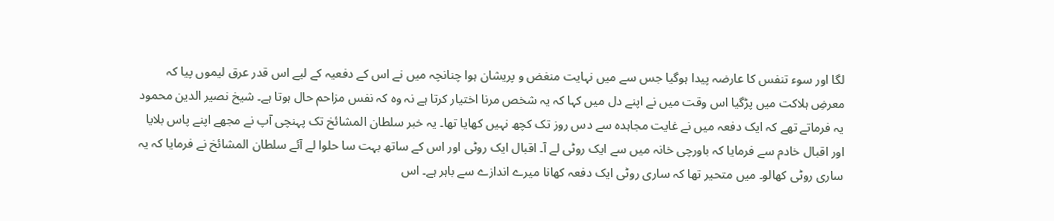لگا اور سوء تنفس کا عارضہ پیدا ہوگیا جس سے میں نہایت منغض و پریشان ہوا چنانچہ میں نے اس کے دفعیہ کے لیے اس قدر عرق لیموں پیا کہ معرضِ ہلاکت میں پڑگیا اس وقت میں نے اپنے دل میں کہا کہ یہ شخص مرنا اختیار کرتا ہے نہ وہ کہ نفس مزاحم حال ہوتا ہے۔ شیخ نصیر الدین محمود یہ فرماتے تھے کہ ایک دفعہ میں نے غایت مجاہدہ سے دس روز تک کچھ نہیں کھایا تھا۔ یہ خبر سلطان المشائخ تک پہنچی آپ نے مجھے اپنے پاس بلایا اور اقبال خادم سے فرمایا کہ باورچی خانہ میں سے ایک روٹی لے آ۔ اقبال ایک روٹی اور اس کے ساتھ بہت سا حلوا لے آئے سلطان المشائخ نے فرمایا کہ یہ ساری روٹی کھالو۔ میں متحیر تھا کہ ساری روٹی ایک دفعہ کھانا میرے اندازے سے باہر ہے۔ اس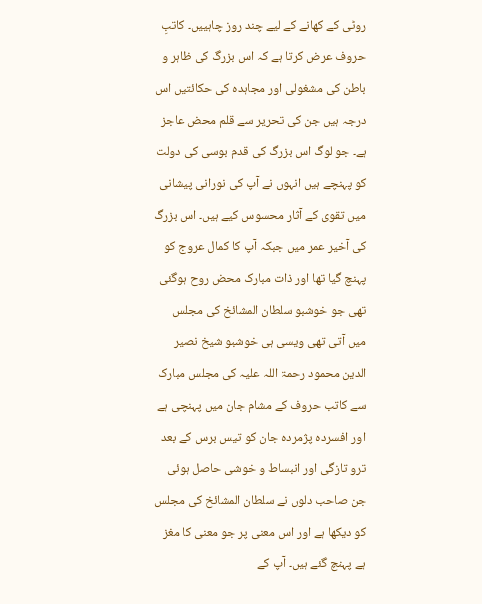روٹی کے کھانے کے لیے چند روز چاہییں۔ کاتبِ حروف عرض کرتا ہے کہ اس بزرگ کی ظاہر و باطن کی مشغولی اور مجاہدہ کی حکائتیں اس درجہ ہیں جن کی تحریر سے قلم محض عاجز ہے۔ جو لوگ اس بزرگ کی قدم بوسی کی دولت کو پہنچے ہیں انہوں نے آپ کی نورانی پیشانی میں تقوی کے آثار محسوس کیے ہیں۔ اس بزرگ کی آخیر عمر میں جبکہ آپ کا کمال عروج کو پہنچ گیا تھا اور ذات مبارک محض روح ہوگئی تھی جو خوشبو سلطان المشائخ کی مجلس میں آتی تھی ویسی ہی خوشبو شیخ نصیر الدین محمود رحمۃ اللہ علیہ کی مجلس مبارک سے کاتب حروف کے مشام جان میں پہنچی ہے اور افسردہ پژمردہ جان کو تیس برس کے بعد ترو تازگی اور انبساط و خوشی حاصل ہوئی جن صاحب دلوں نے سلطان المشائخ کی مجلس کو دیکھا ہے اور اس معنی پر جو معنی کا مغز ہے پہنچ گئے ہیں۔ آپ کے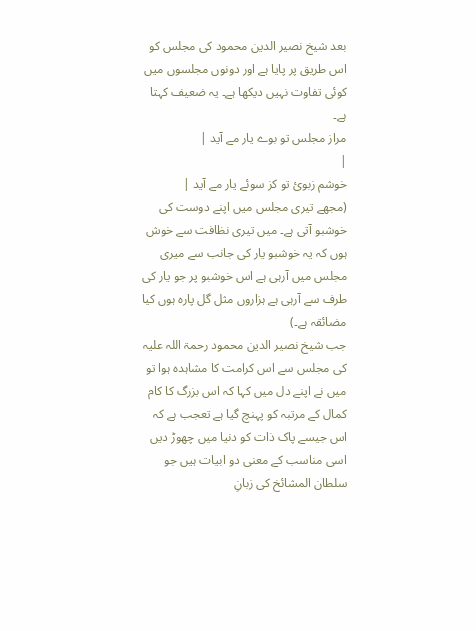بعد شیخ نصیر الدین محمود کی مجلس کو اس طریق پر پایا ہے اور دونوں مجلسوں میں کوئی تفاوت نہیں دیکھا ہے۔ یہ ضعیف کہتا ہے۔
مراز مجلس تو بوے یار مے آید |
|
خوشم زبویٔ تو کز سوئے یار مے آید |
(مجھے تیری مجلس میں اپنے دوست کی خوشبو آتی ہے۔ میں تیری نظافت سے خوش ہوں کہ یہ خوشبو یار کی جانب سے میری مجلس میں آرہی ہے اس خوشبو پر جو یار کی طرف سے آرہی ہے ہزاروں مثل گل پارہ ہوں کیا مضائقہ ہے۔)
جب شیخ نصیر الدین محمود رحمۃ اللہ علیہ کی مجلس سے اس کرامت کا مشاہدہ ہوا تو میں نے اپنے دل میں کہا کہ اس بزرگ کا کام کمال کے مرتبہ کو پہنچ گیا ہے تعجب ہے کہ اس جیسے پاک ذات کو دنیا میں چھوڑ دیں اسی مناسب کے معنی دو ابیات ہیں جو سلطان المشائخ کی زبانِ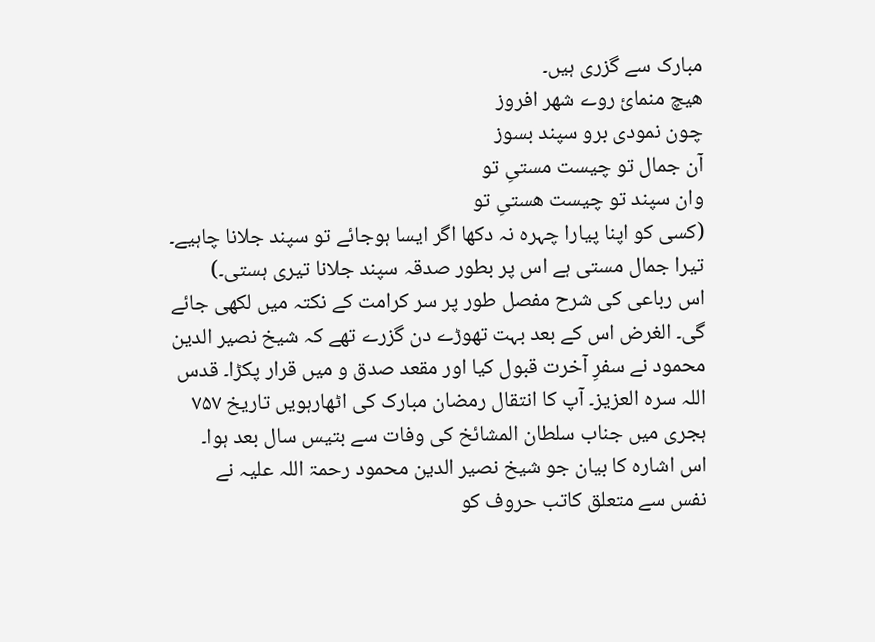مبارک سے گزری ہیں۔
ھیچ منمایٔ روے شھر افروز
چون نمودی برو سپند بسوز
آن جمال تو چیست مستیِ تو
وان سپند تو چیست ھستیِ تو
(کسی کو اپنا پیارا چہرہ نہ دکھا اگر ایسا ہوجائے تو سپند جلانا چاہیے۔ تیرا جمال مستی ہے اس پر بطور صدقہ سپند جلانا تیری ہستی۔)
اس رباعی کی شرح مفصل طور پر سر کرامت کے نکتہ میں لکھی جائے گی۔ الغرض اس کے بعد بہت تھوڑے دن گزرے تھے کہ شیخ نصیر الدین محمود نے سفرِ آخرت قبول کیا اور مقعد صدق و میں قرار پکڑا۔ قدس اللہ سرہ العزیز۔ آپ کا انتقال رمضان مبارک کی اٹھارہویں تاریخ ۷۵۷ ہجری میں جناب سلطان المشائخ کی وفات سے بتیس سال بعد ہوا۔
اس اشارہ کا بیان جو شیخ نصیر الدین محمود رحمۃ اللہ علیہ نے
نفس سے متعلق کاتب حروف کو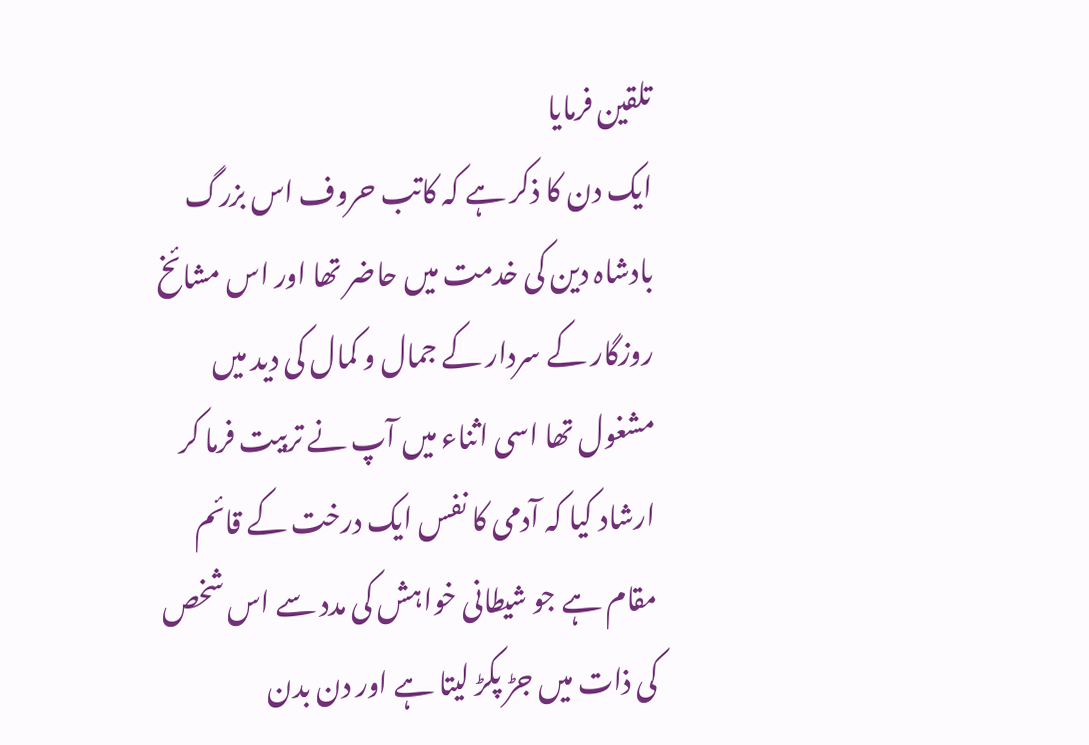تلقین فرمایا
ایک دن کا ذکر ہے کہ کاتب حروف اس بزرگ بادشاہ دین کی خدمت میں حاضر تھا اور اس مشائخ روزگار کے سردار کے جمال و کمال کی دید میں مشغول تھا اسی اثناء میں آپ نے تربیت فرما کر ارشاد کیا کہ آدمی کا نفس ایک درخت کے قائم مقام ہے جو شیطانی خواہش کی مدد سے اس شخص کی ذات میں جڑ پکڑ لیتا ہے اور دن بدن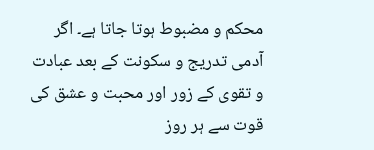محکم و مضبوط ہوتا جاتا ہے۔ اگر آدمی تدریج و سکونت کے بعد عبادت و تقوی کے زور اور محبت و عشق کی قوت سے ہر روز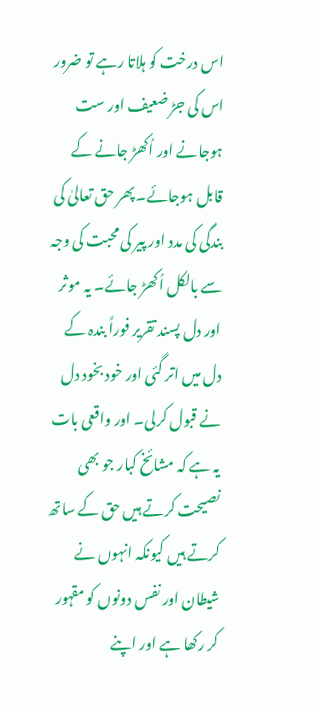اس درخت کو ہلاتا رہے تو ضرور اس کی جڑ ضعیف اور ست ہوجانے اور اُکھڑ جانے کے قابل ہوجائے۔ پھر حق تعالیٰ کی بندگی کی مدد اور پیر کی محبت کی وجہ سے بالکل اُکھڑ جائے۔ یہ موثر اور دل پسند تقریر فوراً بندہ کے دل میں اتر گئی اور خود بخود دل نے قبول کرلی۔ اور واقعی بات یہ ہے کہ مشائخ کبار جو بھی نصیحت کرتے ہیں حق کے ساتھ کرتے ہیں کیونکہ انہوں نے شیطان اور نفس دونوں کو مقہور کر رکھا ہے اور اپنے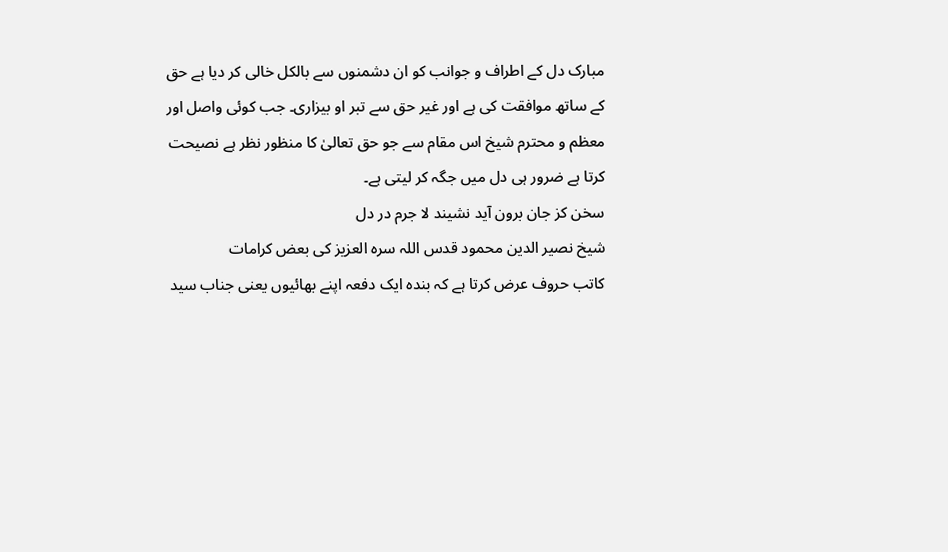مبارک دل کے اطراف و جوانب کو ان دشمنوں سے بالکل خالی کر دیا ہے حق کے ساتھ موافقت کی ہے اور غیر حق سے تبر او بیزاری۔ جب کوئی واصل اور معظم و محترم شیخ اس مقام سے جو حق تعالیٰ کا منظور نظر ہے نصیحت کرتا ہے ضرور ہی دل میں جگہ کر لیتی ہے۔
سخن کز جان برون آید نشیند لا جرم در دل
شیخ نصیر الدین محمود قدس اللہ سرہ العزیز کی بعض کرامات
کاتب حروف عرض کرتا ہے کہ بندہ ایک دفعہ اپنے بھائیوں یعنی جناب سید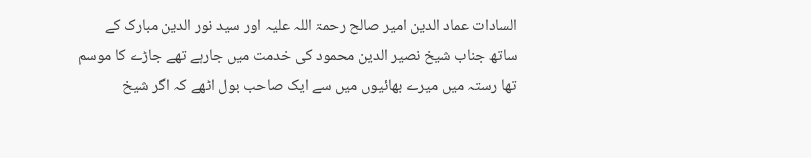السادات عماد الدین امیر صالح رحمۃ اللہ علیہ اور سید نور الدین مبارک کے ساتھ جناب شیخ نصیر الدین محمود کی خدمت میں جارہے تھے جاڑے کا موسم تھا رستہ میں میرے بھائیوں میں سے ایک صاحب بول اٹھے کہ اگر شیخ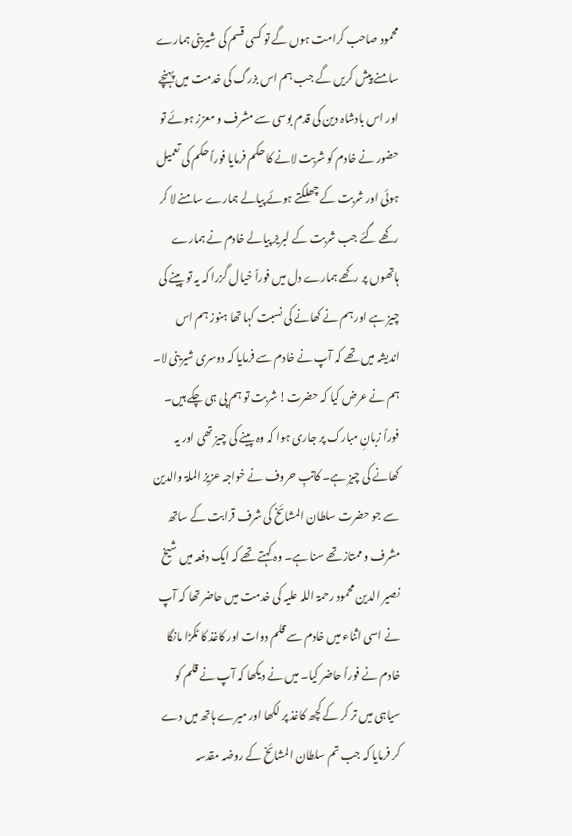محمود صاحب کرامت ہوں گے تو کسی قسم کی شیرینی ہمارے سامنے پیش کریں گے جب ہم اس بزرگ کی خدمت میں پہنچے اور اس بادشاہ دین کی قدم بوسی سے مشرف و معزز ہوئے تو حضور نے خادم کو شربت لانے کا حکم فرمایا فوراً حکم کی تعمیل ہوئی اور شربت کے چھلکتے ہوئے پیالے ہمارے سامنے لا کر رکھے گئے جب شربت کے لبریز پیالے خادم نے ہمارے ہاتھوں پر رکھے ہمارے دل میں فوراً خیال گزرا کہ یہ تو پینے کی چیز ہے اور ہم نے کھانے کی نسبت کہا تھا ہنوز ہم اس اندیشہ میں تھے کہ آپ نے خادم سے فرمایا کہ دوسری شیرینی لا۔ ہم نے عرض کیا کہ حضرت! شربت تو ہم پی ہی چکے ہیں۔ فوراً زبانِ مبارک پر جاری ہوا کہ وہ پینے کی چیز تھی اور یہ کھانے کی چیز ہے۔ کاتبِ حروف نے خواجہ عزیز الملۃ والدین سے جو حضرت سلطان المشائخ کی شرف قرابت کے ساتھ مشرف و ممتاز تھے سنا ہے۔ وہ کہتے تھے کہ ایک دفعہ میں شیخ نصیر الدین محمود رحمۃ اللہ علیہ کی خدمت میں حاضر تھا کہ آپ نے اسی اثناء میں خادم سے قلم دوات اور کاغذ کا ٹکڑا مانگا خادم نے فوراً حاضر کیا۔ میں نے دیکھا کہ آپ نے قلم کو سیاہی میں تر کر کے کچھ کاغذ پر لکھا اور میرے ہاتھ میں دے کر فرمایا کہ جب تم سلطان المشائخ کے روضہ مقدسہ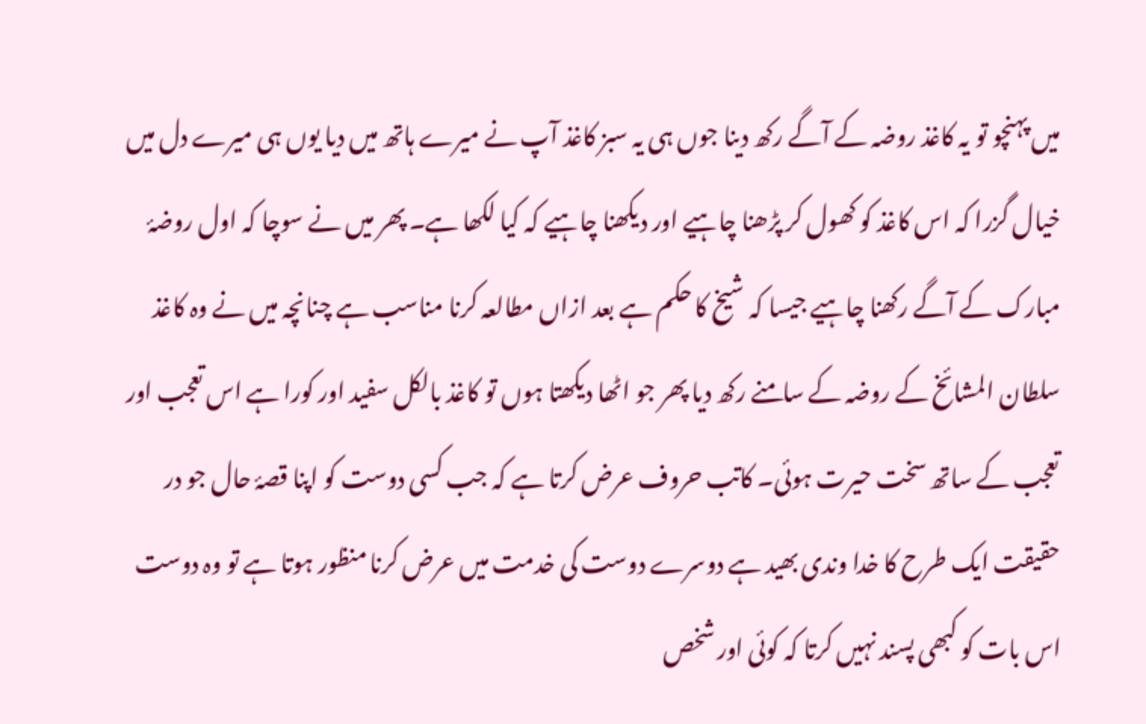میں پہنچو تو یہ کاغذ روضہ کے آگے رکھ دینا جوں ہی یہ سبز کاغذ آپ نے میرے ہاتھ میں دیا یوں ہی میرے دل میں خیال گزرا کہ اس کاغذ کو کھول کر پڑھنا چاہیے اور دیکھنا چاہیے کہ کیا لکھا ہے۔ پھر میں نے سوچا کہ اول روضۂ مبارک کے آگے رکھنا چاہیے جیسا کہ شیخ کا حکم ہے بعد ازاں مطالعہ کرنا مناسب ہے چنانچہ میں نے وہ کاغذ سلطان المشائخ کے روضہ کے سامنے رکھ دیا پھر جو اٹھا دیکھتا ہوں تو کاغذ بالکل سفید اور کورا ہے اس تعجب اور تعجب کے ساتھ سخت حیرت ہوئی۔ کاتب حروف عرض کرتا ہے کہ جب کسی دوست کو اپنا قصۂ حال جو در حقیقت ایک طرح کا خدا وندی بھید ہے دوسرے دوست کی خدمت میں عرض کرنا منظور ہوتا ہے تو وہ دوست اس بات کو کبھی پسند نہیں کرتا کہ کوئی اور شخص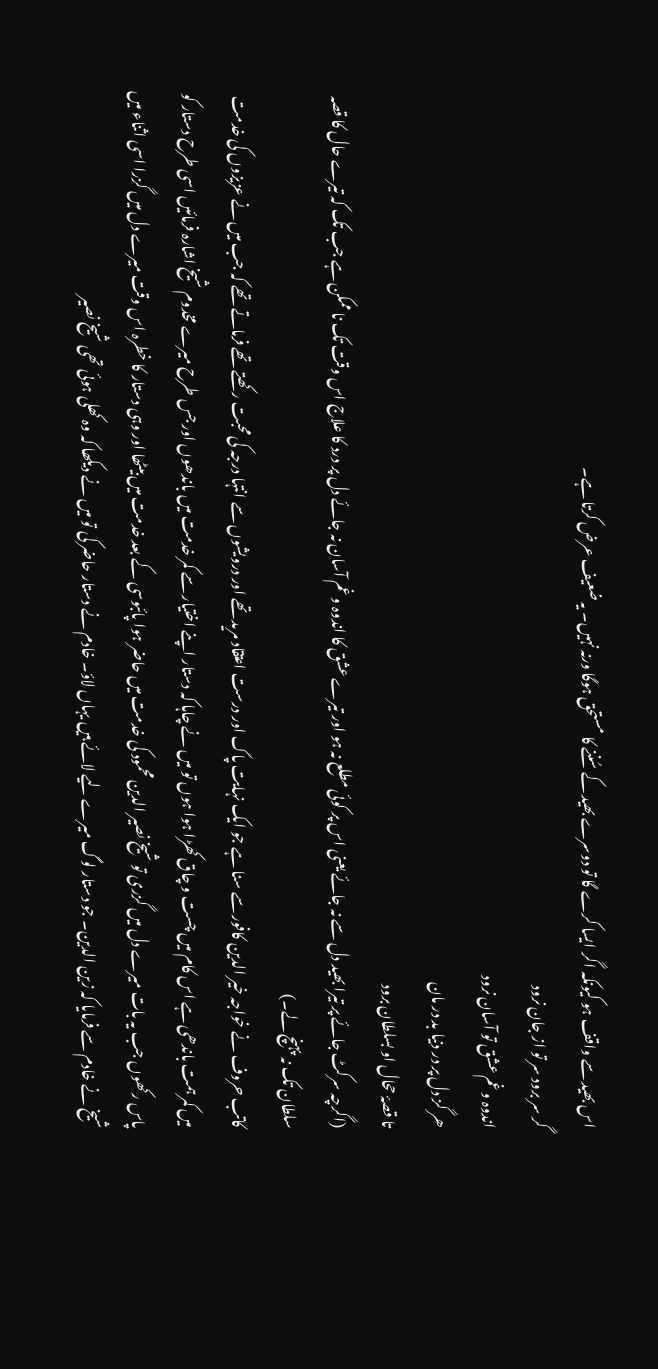اس بھید سے واقف ہو کیونکہ اگر ایسا کرے گا تو دوسرے بھید کے سُننے کا مستحق ہوگا ورنہ نہیں۔ یہ ضعیف عرض کرتا ہے۔
گر سر برود سر تو از جان نرود
اندوہ و غم عشق تو آسان نرود
ھر گز دل پر در دنیا بد در مان
تا قصۂ ححال او بسلطان برود
(اگرچہ سرکٹ جائے پر تیرا بھید دل سے نہ جائے یعنی اس پر کوئی مطلع نہ ہو اور تیرے عشق کا اندوہ و غم آسان نہ جائے دل پر درد کا علاج اس وقت تک نا ممکن ہے جب تک کہ تیرے حال کا قصہ سلطان تک نہ پہنچ لے۔)
کاتب حروف نے خواجہ خیر الدین کافور سے سنا ہے جو ایک نہایت پاک اور درست اعتقاد مرید تھے اور درویشوں سے انتہا درجہ کی محبت رکھتے تھے فرماتے تھے کہ جب میں نے عزیزوں کی خدمت میں کمر ہمت باندھی ہے اس کام میں چست و چاق کھڑا ہوا ہوں تو میں نے چاہا کہ دستار اپنے اختیار سے کمر خدمت میں باندھوں اور جس طرح میرے مخدوم شیخ اشارہ فرمائیں اسی طرح دستار کو پاس رکھوں جب یہ بات میرے دل میں گزری تو شیخ نصیر الدین محمود کی خدمت میں حاضر ہوا پائبوسی کے بعد خدمت میں بیٹھا اور وہی دستار کا خطرہ اس وقت میرے دل میں گزرا اسی اثناء میں شیخ نے خادم سے فرمایا کہ زین الدین۔ جو دستار لوگ میرے لیے لائے ہیں یہاں لاؤ۔ خادم نے دستار حاضر کی تو میں نے دیکھا کہ وہ کھلی ہوئی تھی شیخ نصیر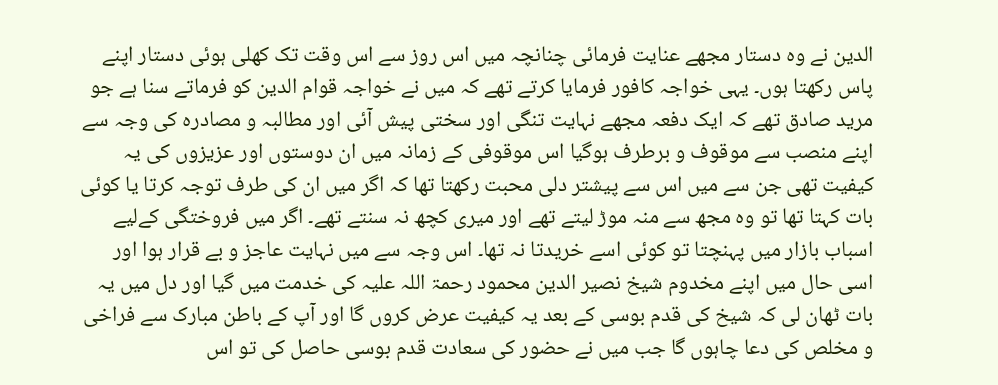الدین نے وہ دستار مجھے عنایت فرمائی چنانچہ میں اس روز سے اس وقت تک کھلی ہوئی دستار اپنے پاس رکھتا ہوں۔ یہی خواجہ کافور فرمایا کرتے تھے کہ میں نے خواجہ قوام الدین کو فرماتے سنا ہے جو مرید صادق تھے کہ ایک دفعہ مجھے نہایت تنگی اور سختی پیش آئی اور مطالبہ و مصادرہ کی وجہ سے اپنے منصب سے موقوف و برطرف ہوگیا اس موقوفی کے زمانہ میں ان دوستوں اور عزیزوں کی یہ کیفیت تھی جن سے میں اس سے پیشتر دلی محبت رکھتا تھا کہ اگر میں ان کی طرف توجہ کرتا یا کوئی بات کہتا تھا تو وہ مجھ سے منہ موڑ لیتے تھے اور میری کچھ نہ سنتے تھے۔ اگر میں فروختگی کےلیے اسباب بازار میں پہنچتا تو کوئی اسے خریدتا نہ تھا۔ اس وجہ سے میں نہایت عاجز و بے قرار ہوا اور اسی حال میں اپنے مخدوم شیخ نصیر الدین محمود رحمۃ اللہ علیہ کی خدمت میں گیا اور دل میں یہ بات ٹھان لی کہ شیخ کی قدم بوسی کے بعد یہ کیفیت عرض کروں گا اور آپ کے باطن مبارک سے فراخی و مخلص کی دعا چاہوں گا جب میں نے حضور کی سعادت قدم بوسی حاصل کی تو اس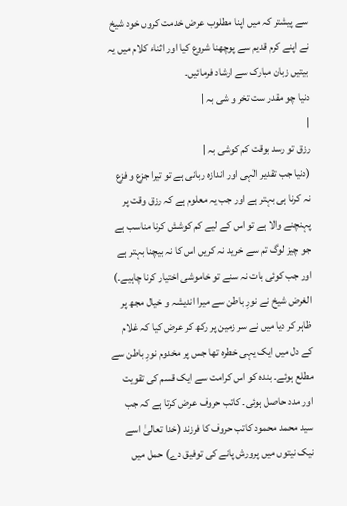سے پیشتر کہ میں اپنا مطلوب عرض خدمت کروں خود شیخ نے اپنے کرم قدیم سے پوچھنا شروع کیا اور اثناء کلام میں یہ بیتیں زبان مبارک سے ارشاد فرمائیں۔
دنیا چو مقدر ست تخر و شی بہ |
|
رزق تو رسد بوقت کم کوشی بہ |
(دنیا جب تقدیر الٰہی اور اندازہ ربانی ہے تو تیرا جزع و فزع نہ کرنا ہی بہتر ہے اور جب یہ معلوم ہے کہ رزق وقت پر پہنچنے والا ہے تو اس کے لیے کم کوشش کرنا مناسب ہے جو چیز لوگ تم سے خرید نہ کریں اس کا نہ بیچنا بہتر ہے اور جب کوئی بات نہ سنے تو خاموشی اختیار کرنا چاہیے۔)
الغرض شیخ نے نورِ باطن سے میرا اندیشہ و خیال مجھ پر ظاہر کر دیا میں نے سر زمین پر رکھ کر عرض کیا کہ غلام کے دل میں ایک یہی خطرہ تھا جس پر مخدوم نورِ باطن سے مطلع ہوئے۔ بندہ کو اس کرامت سے ایک قسم کی تقویت اور مدد حاصل ہوئی۔ کاتب حروف عرض کرتا ہے کہ جب سید محمد محمود کاتب حروف کا فرزند (خدا تعالیٰ اسے نیک نیتوں میں پرورش پانے کی توفیق دے) حمل میں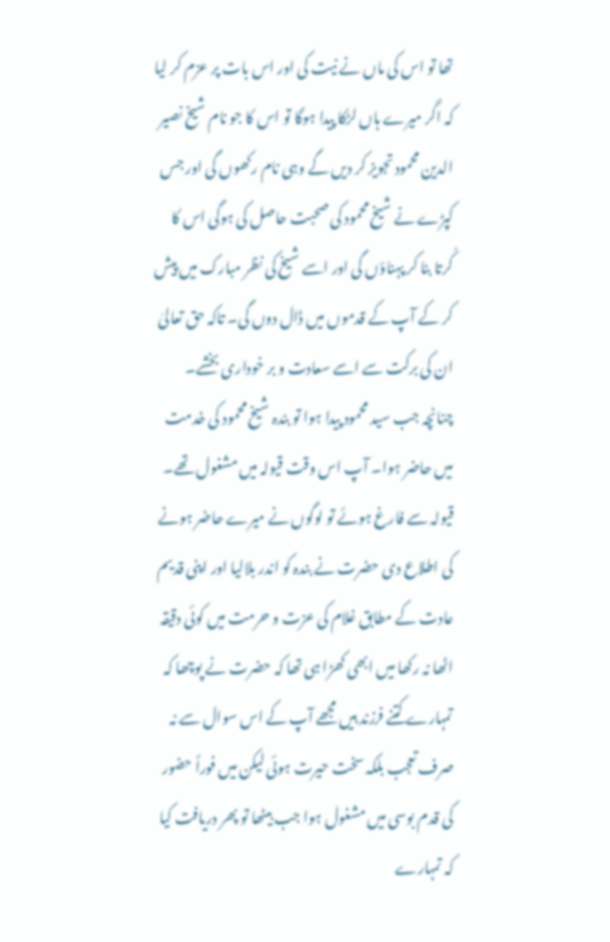تھا تو اس کی ماں نے نیت کی اور اس بات پر عزم کر لیا کہ اگر میرے ہاں لڑکا پیدا ہوگا تو اس کا جو نام شیخ نصیر الدین محمود تجویز کر دیں گے وہی نام رکھوں گی اور جس کپڑے نے شیخ محمود کی صحبت حاصل کی ہوگی اس کا کُرتا بنا کر پہناؤں گی اور اسے شیخ کی نظر مبارک میں پیش کر کے آپ کے قدموں میں ڈال دوں گی۔ تاکہ حق تعالیٰ ان کی برکت سے اسے سعادت و بر خوداری بخشے۔ چنانچہ جب سید محمود پیدا ہوا تو بندہ شیخ محمود کی خدمت میں حاضر ہوا۔ آپ اس وقت قیولہ میں مشغول تھے۔ قیولہ سے فارغ ہوئے تو لوگوں نے میرے حاضر ہونے کی اطلاع دی حضرت نے بندہ کو اندر بلالیا اور اپنی قدیم عادت کے مطابق غلام کی عزت و حرمت میں کوئی دقیقہ اٹھا نہ رکھا میں ابھی کھڑا ہی تھا کہ حضرت نے پوچھا کہ تمہارے کتنے فرزند ہیں مجھے آپ کے اس سوال سے نہ صرف تعجب بلکہ سخت حیرت ہوئی لیکن میں فوراً حضور کی قدم بوسی میں مشغول ہوا جب بیٹھا تو پھر دریافت کیا کہ تمہارے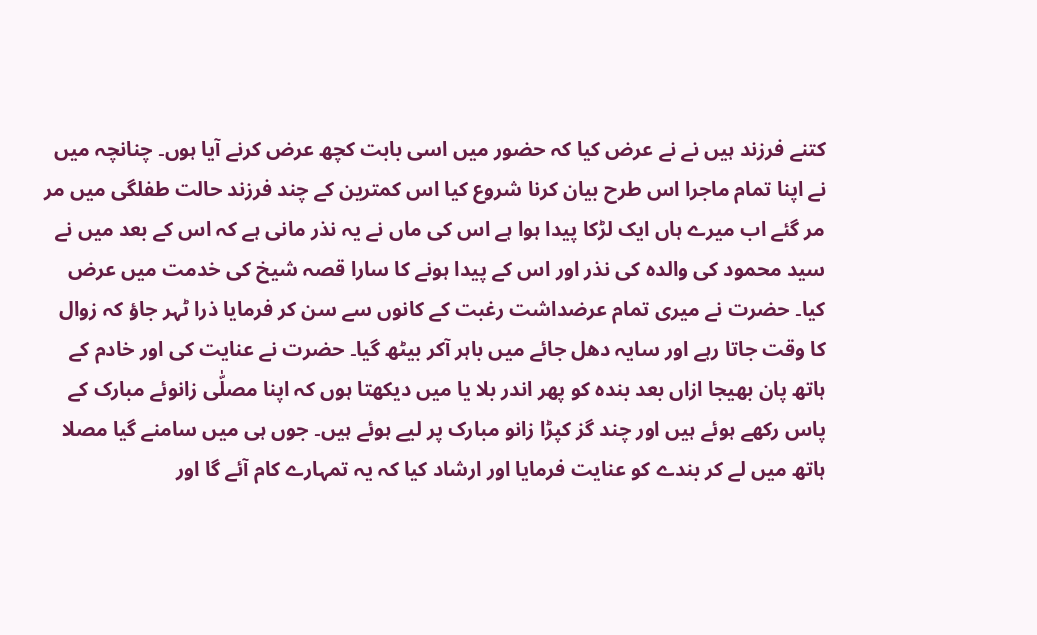کتنے فرزند ہیں نے نے عرض کیا کہ حضور میں اسی بابت کچھ عرض کرنے آیا ہوں۔ چنانچہ میں نے اپنا تمام ماجرا اس طرح بیان کرنا شروع کیا اس کمترین کے چند فرزند حالت طفلگی میں مر مر گئے اب میرے ہاں ایک لڑکا پیدا ہوا ہے اس کی ماں نے یہ نذر مانی ہے کہ اس کے بعد میں نے سید محمود کی والدہ کی نذر اور اس کے پیدا ہونے کا سارا قصہ شیخ کی خدمت میں عرض کیا۔ حضرت نے میری تمام عرضداشت رغبت کے کانوں سے سن کر فرمایا ذرا ٹہر جاؤ کہ زوال کا وقت جاتا رہے اور سایہ دھل جائے میں باہر آکر بیٹھ گیا۔ حضرت نے عنایت کی اور خادم کے ہاتھ پان بھیجا ازاں بعد بندہ کو پھر اندر بلا یا میں دیکھتا ہوں کہ اپنا مصلّٰی زانوئے مبارک کے پاس رکھے ہوئے ہیں اور چند گز کپڑا زانو مبارک پر لیے ہوئے ہیں۔ جوں ہی میں سامنے گیا مصلا ہاتھ میں لے کر بندے کو عنایت فرمایا اور ارشاد کیا کہ یہ تمہارے کام آئے گا اور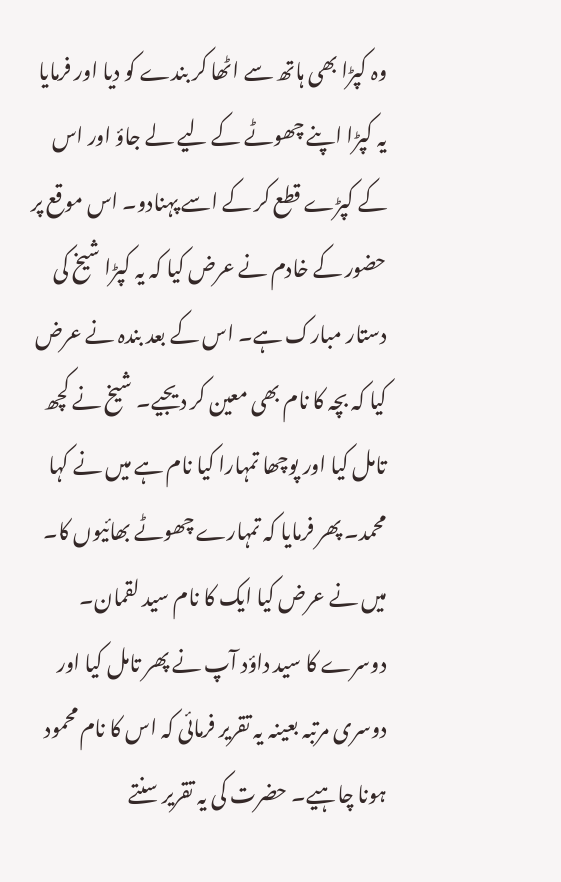وہ کپڑا بھی ہاتھ سے اٹھا کر بندے کو دیا اور فرمایا یہ کپڑا اپنے چھوٹے کے لیے لے جاؤ اور اس کے کپڑے قطع کر کے اسے پہنادو۔ اس موقع پر حضور کے خادم نے عرض کیا کہ یہ کپڑا شیخ کی دستار مبارک ہے۔ اس کے بعد بندہ نے عرض کیا کہ بچہ کا نام بھی معین کر دیجیے۔ شیخ نے کچھ تامل کیا اور پوچھا تمہارا کیا نام ہے میں نے کہا محمد۔ پھر فرمایا کہ تمہارے چھوٹے بھائیوں کا۔ میں نے عرض کیا ایک کا نام سید لقمان۔ دوسرے کا سید داؤد آپ نے پھر تامل کیا اور دوسری مرتبہ بعینہ یہ تقریر فرمائی کہ اس کا نام محمود ہونا چاہیے۔ حضرت کی یہ تقریر سنتے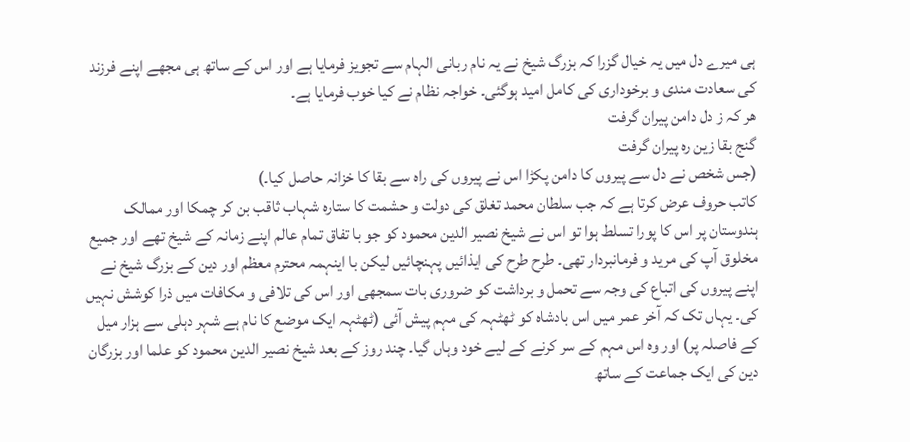ہی میرے دل میں یہ خیال گزرا کہ بزرگ شیخ نے یہ نام ربانی الہام سے تجویز فرمایا ہے اور اس کے ساتھ ہی مجھے اپنے فرزند کی سعادت مندی و برخوداری کی کامل امید ہوگئی۔ خواجہ نظام نے کیا خوب فرمایا ہے۔
ھر کہ ز دل دامن پیران گرفت
گنج بقا زین رہ پیران گرفت
(جس شخص نے دل سے پیروں کا دامن پکڑا اس نے پیروں کی راہ سے بقا کا خزانہ حاصل کیا۔)
کاتب حروف عرض کرتا ہے کہ جب سلطان محمد تغلق کی دولت و حشمت کا ستارہ شہاب ثاقب بن کر چمکا اور ممالک ہندوستان پر اس کا پورا تسلط ہوا تو اس نے شیخ نصیر الدین محمود کو جو با تفاق تمام عالم اپنے زمانہ کے شیخ تھے اور جمیع مخلوق آپ کی مرید و فرمانبردار تھی۔ طرح طرح کی ایذائیں پہنچائیں لیکن با اینہمہ محترم معظم اور دین کے بزرگ شیخ نے اپنے پیروں کی اتباع کی وجہ سے تحمل و برداشت کو ضروری بات سمجھی اور اس کی تلافی و مکافات میں ذرا کوشش نہیں کی۔ یہاں تک کہ آخر عمر میں اس بادشاہ کو ٹھٹہہ کی مہم پیش آئی (ٹھٹہہ ایک موضع کا نام ہے شہر دہلی سے ہزار میل کے فاصلہ پر) اور وہ اس مہم کے سر کرنے کے لیے خود وہاں گیا۔ چند روز کے بعد شیخ نصیر الدین محمود کو علما اور بزرگان دین کی ایک جماعت کے ساتھ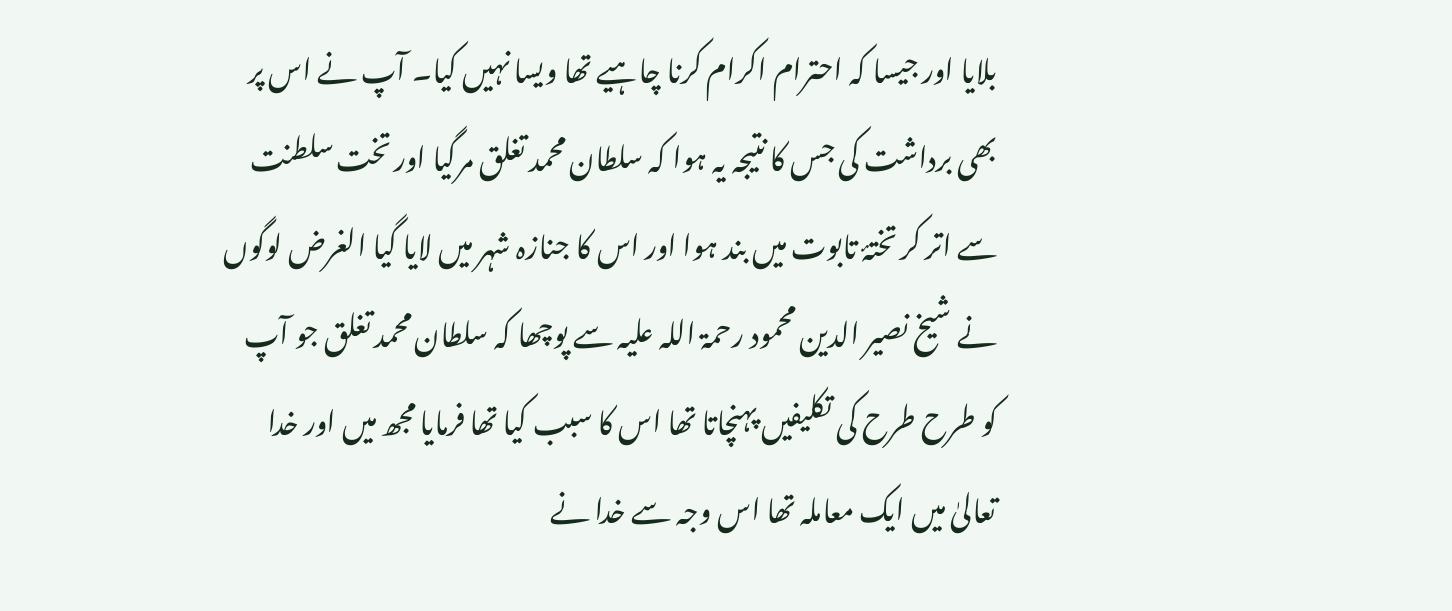بلایا اور جیسا کہ احترام اکرام کرنا چاہیے تھا ویسا نہیں کیا۔ آپ نے اس پر بھی برداشت کی جس کا نتیجہ یہ ہوا کہ سلطان محمد تغلق مرگیا اور تخت سلطنت سے اتر کر تختۂ تابوت میں بند ہوا اور اس کا جنازہ شہر میں لایا گیا الغرض لوگوں نے شیخ نصیر الدین محمود رحمۃ اللہ علیہ سے پوچھا کہ سلطان محمد تغلق جو آپ کو طرح طرح کی تکلیفیں پہنچاتا تھا اس کا سبب کیا تھا فرمایا مجھ میں اور خدا تعالیٰ میں ایک معاملہ تھا اس وجہ سے خدا نے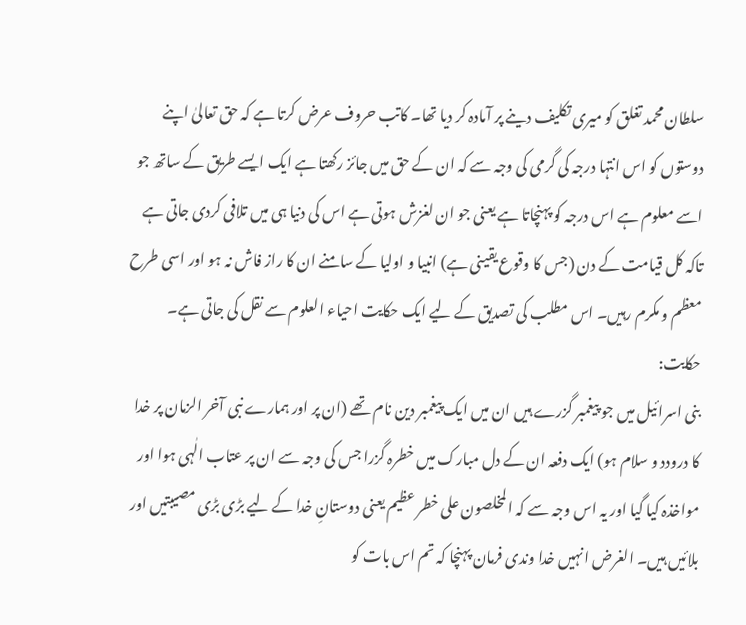سلطان محمد تغلق کو میری تکلیف دینے پر آمادہ کر دیا تھا۔ کاتب حروف عرض کرتا ہے کہ حق تعالیٰ اپنے دوستوں کو اس انتہا درجہ کی گرمی کی وجہ سے کہ ان کے حق میں جائز رکھتا ہے ایک ایسے طریق کے ساتھ جو اسے معلوم ہے اس درجہ کو پہنچاتا ہے یعنی جو ان لغزش ہوتی ہے اس کی دنیا ہی میں تلافی کردی جاتی ہے تاکہ کل قیامت کے دن (جس کا وقوع یقینی ہے) انبیا و اولیا کے سامنے ان کا راز فاش نہ ہو اور اسی طرح معظم و مکرم رہیں۔ اس مطلب کی تصدیق کے لیے ایک حکایت احیاء العلوم سے نقل کی جاتی ہے۔
حکایت:
بنی اسرائیل میں جو پیغمبر گزرے ہیں ان میں ایک پیغمبر دین نام تھے (ان پر اور ہمارے نبی آخر الزمان پر خدا کا درودد و سلام ہو) ایک دفعہ ان کے دل مبارک میں خطرہ گزرا جس کی وجہ سے ان پر عتاب الٰہی ہوا اور مواخذہ کیا گیا اور یہ اس وجہ سے کہ المخلصون علی خطر عظیم یعنی دوستانِ خدا کے لیے بڑی بڑی مصیبتیں اور بلائیں ہیں۔ الغرض انہیں خدا وندی فرمان پہنچا کہ تم اس بات کو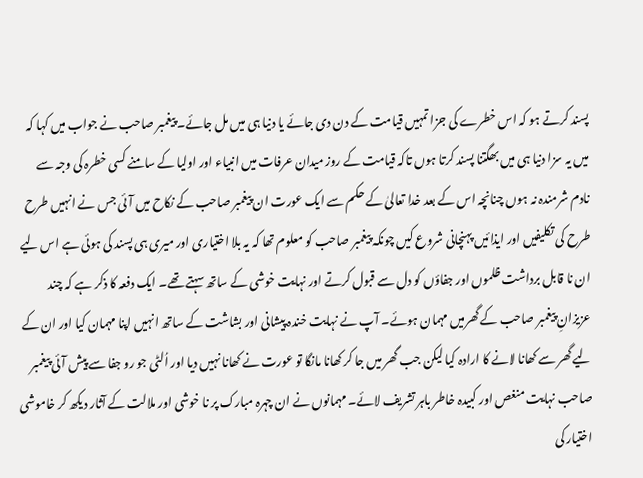پسند کرتے ہو کہ اس خطرے کی جزا تمہیں قیامت کے دن دی جائے یا دنیا ہی میں مل جائے۔ پیغمبر صاحب نے جواب میں کہا کہ میں یہ سزا دنیا ہی میں بھگتنا پسند کرتا ہوں تاکہ قیامت کے روز میدان عرفات میں انبیاء اور اولیا کے سامنے کسی خطرہ کی وجہ سے نادم شرمندہ نہ ہوں چنانچہ اس کے بعد خدا تعالیٰ کے حکم سے ایک عورت ان پیغمبر صاحب کے نکاح میں آئی جس نے انہیں طرح طرح کی تکلیفیں اور ایذائیں پہنچانی شروع کیں چونکہ پیغمبر صاحب کو معلوم تھا کہ یہ بلا اختیاری اور میری ہی پسند کی ہوئی ہے اس لیے ان نا قابل برداشت ظلموں اور جفاؤں کو دل سے قبول کرتے اور نہایت خوشی کے ساتھ سہتے تھے۔ ایک دفعہ کا ذکر ہے کہ چند عزیزانِ پیغمبر صاحب کے گھرمیں مہمان ہوئے۔ آپ نے نہایت خندہ پیشانی اور بشاشت کے ساتھ انہیں اپنا مہمان کیا اور ان کے لیے گھر سے کھانا لانے کا ارادہ کیا لیکن جب گھر میں جا کر کھانا مانگا تو عورت نے کھانا نہیں دیا اور اُلٹی جو رو جفا سے پیش آئی پیغمبر صاحب نہایت منغص اور کبیدہ خاطر باہر تشریف لائے۔ مہمانوں نے ان چہرہ مبارک پر نا خوشی اور ملالت کے آثار دیکھ کر خاموشی اختیار کی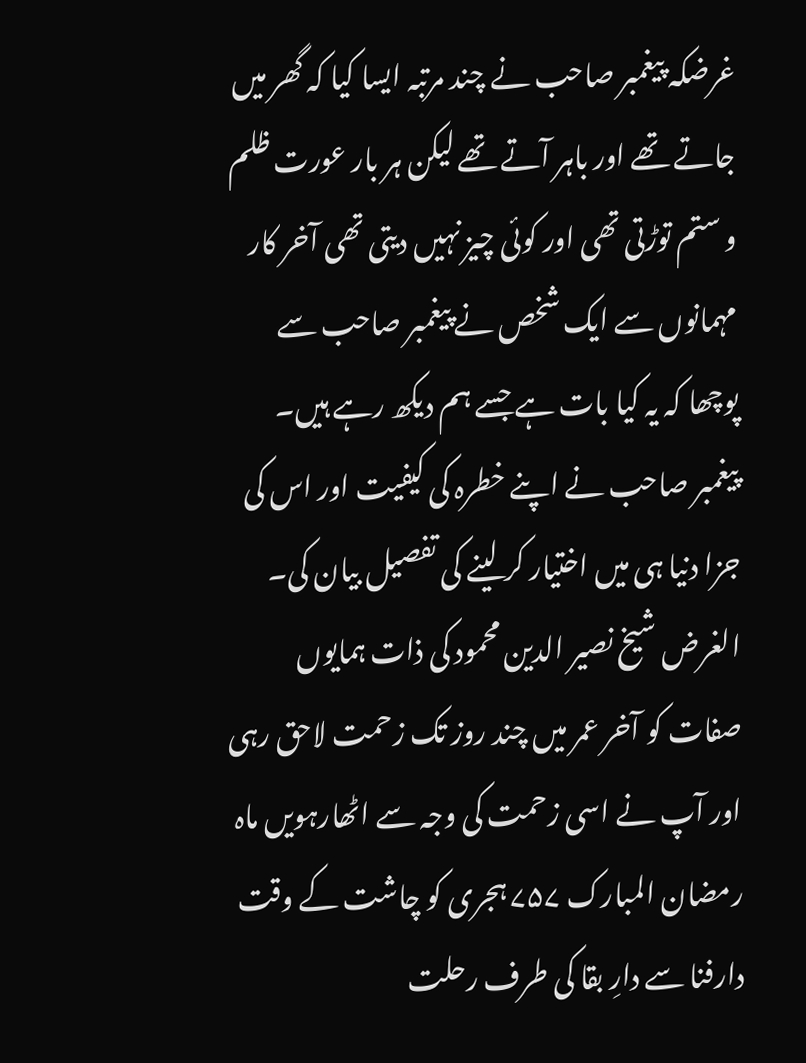غرضکہ پیغمبر صاحب نے چند مرتبہ ایسا کیا کہ گھر میں جاتے تھے اور باہر آتے تھے لیکن ہر بار عورت ظلم و ستم توڑتی تھی اور کوئی چیز نہیں دیتی تھی آخر کار مہمانوں سے ایک شخص نے پیغمبر صاحب سے پوچھا کہ یہ کیا بات ہے جسے ہم دیکھ رہے ہیں۔ پیغمبر صاحب نے اپنے خطرہ کی کیفیت اور اس کی جزا دنیا ہی میں اختیار کر لینے کی تفصیل بیان کی۔ الغرض شیخ نصیر الدین محمود کی ذات ہمایوں صفات کو آخر عمر میں چند روز تک زحمت لاحق رہی اور آپ نے اسی زحمت کی وجہ سے اٹھارہویں ماہ رمضان المبارک ۷۵۷ ہجری کو چاشت کے وقت دارفنا سے دارِ بقا کی طرف رحلت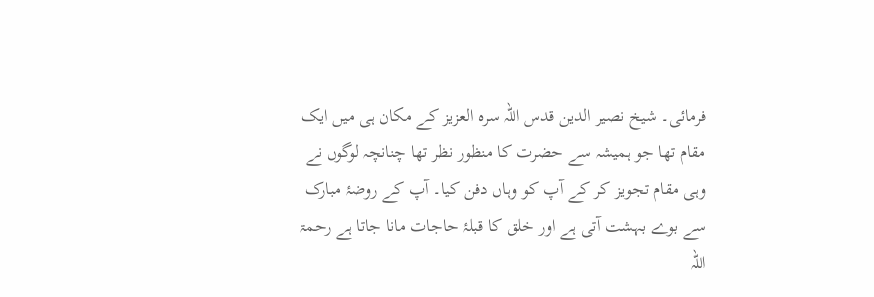فرمائی۔ شیخ نصیر الدین قدس اللہ سرہ العزیز کے مکان ہی میں ایک مقام تھا جو ہمیشہ سے حضرت کا منظور نظر تھا چنانچہ لوگوں نے وہی مقام تجویز کر کے آپ کو وہاں دفن کیا۔ آپ کے روضۂ مبارک سے بوے بہشت آتی ہے اور خلق کا قبلۂ حاجات مانا جاتا ہے رحمۃ اللہ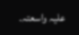علیہ واسعتہ۔